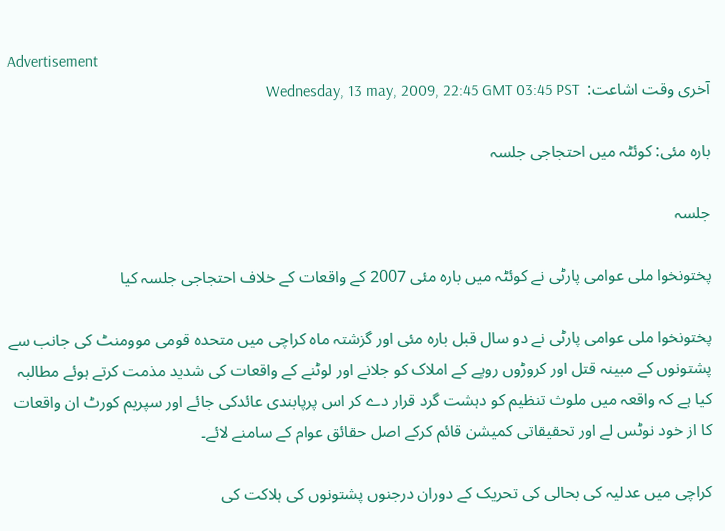Advertisement
آخری وقت اشاعت:  Wednesday, 13 may, 2009, 22:45 GMT 03:45 PST

بارہ مئی: کوئٹہ میں احتجاجی جلسہ

جلسہ

پختونخوا ملی عوامی پارٹی نے کوئٹہ میں بارہ مئی 2007 کے واقعات کے خلاف احتجاجی جلسہ کیا

پختونخوا ملی عوامی پارٹی نے دو سال قبل بارہ مئی اور گزشتہ ماہ کراچی میں متحدہ قومی موومنٹ کی جانب سے پشتونوں کے مبینہ قتل اور کروڑوں روپے کے املاک کو جلانے اور لوٹنے کے واقعات کی شدید مذمت کرتے ہوئے مطالبہ کیا ہے کہ واقعہ میں ملوث تنظیم کو دہشت گرد قرار دے کر اس پرپابندی عائدکی جائے اور سپریم کورٹ ان واقعات کا از خود نوٹس لے اور تحقیقاتی کمیشن قائم کرکے اصل حقائق عوام کے سامنے لائے۔

کراچی میں عدلیہ کی بحالی کی تحریک کے دوران درجنوں پشتونوں کی ہلاکت کی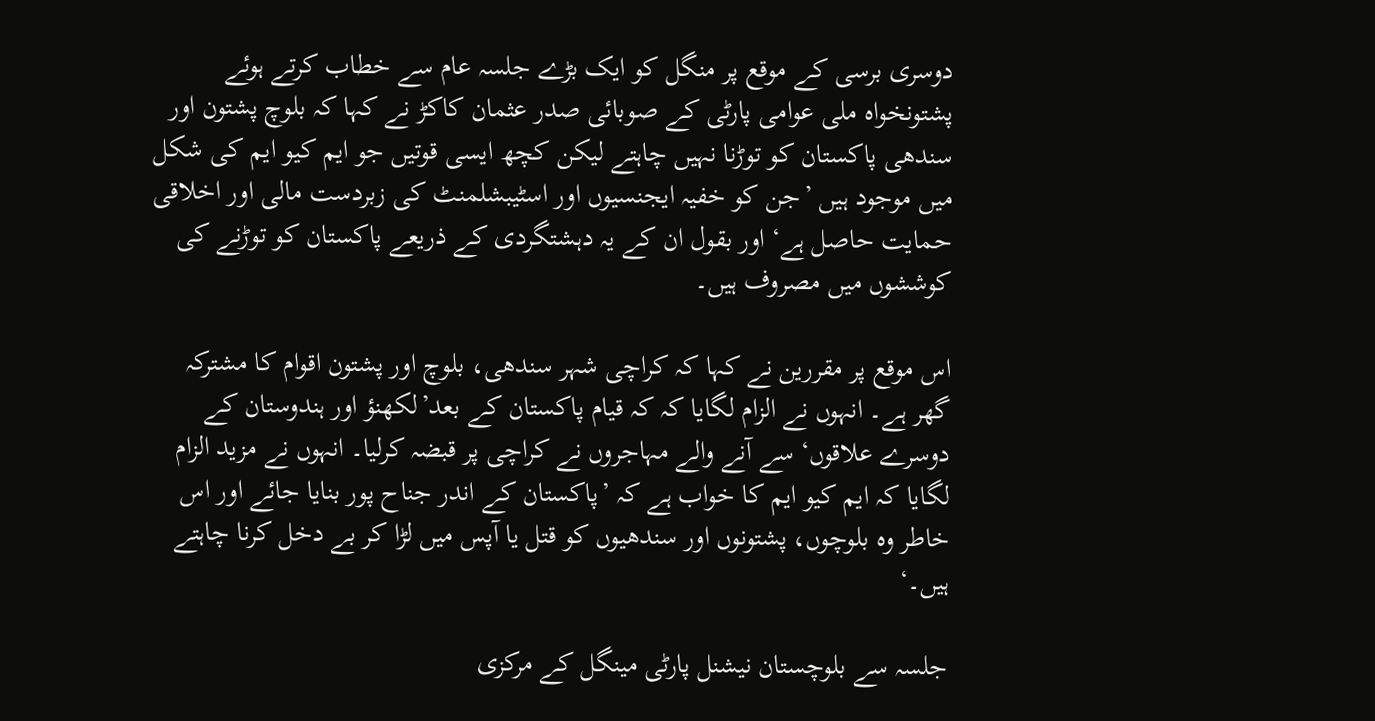دوسری برسی کے موقع پر منگل کو ایک بڑے جلسہ عام سے خطاب کرتے ہوئے پشتونخواہ ملی عوامی پارٹی کے صوبائی صدر عثمان کاکڑ نے کہا کہ بلوچ پشتون اور سندھی پاکستان کو توڑنا نہیں چاہتے لیکن کچھ ایسی قوتیں جو ایم کیو ایم کی شکل میں موجود ہیں ’جن کو خفیہ ایجنسیوں اور اسٹیبشلمنٹ کی زبردست مالی اور اخلاقی حمایت حاصل ہے‘ اور بقول ان کے یہ دہشتگردی کے ذریعے پاکستان کو توڑنے کی کوششوں میں مصروف ہیں۔

اس موقع پر مقررین نے کہا کہ کراچی شہر سندھی، بلوچ اور پشتون اقوام کا مشترکہ گھر ہے۔ انہوں نے الزام لگایا کہ کہ قیام پاکستان کے بعد’لکھنؤ اور ہندوستان کے دوسرے علاقوں‘ سے آنے والے مہاجروں نے کراچی پر قبضہ کرلیا۔ انہوں نے مزید الزام لگایا کہ ایم کیو ایم کا خواب ہے کہ ’پاکستان کے اندر جناح پور بنایا جائے اور اس خاطر وہ بلوچوں، پشتونوں اور سندھیوں کو قتل یا آپس میں لڑا کر بے دخل کرنا چاہتے ہیں۔‘

جلسہ سے بلوچستان نیشنل پارٹی مینگل کے مرکزی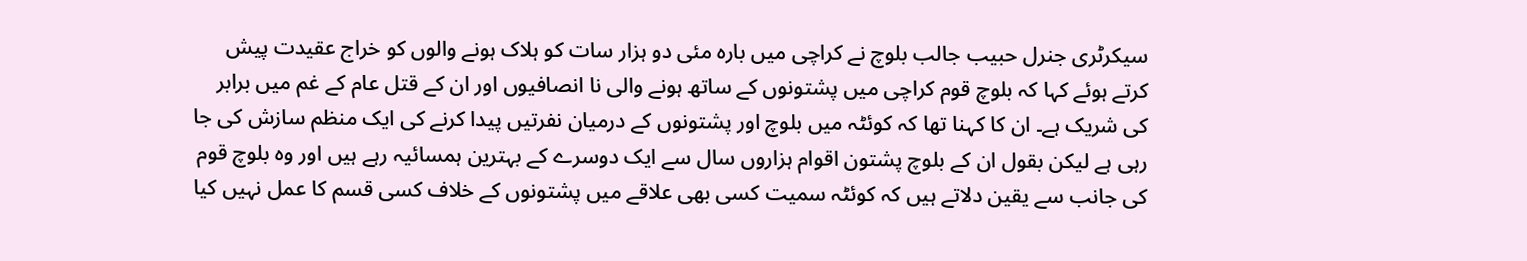سیکرٹری جنرل حبیب جالب بلوچ نے کراچی میں بارہ مئی دو ہزار سات کو ہلاک ہونے والوں کو خراج عقیدت پیش کرتے ہوئے کہا کہ بلوچ قوم کراچی میں پشتونوں کے ساتھ ہونے والی نا انصافیوں اور ان کے قتل عام کے غم میں برابر کی شریک ہے۔ ان کا کہنا تھا کہ کوئٹہ میں بلوچ اور پشتونوں کے درمیان نفرتیں پیدا کرنے کی ایک منظم سازش کی جا رہی ہے لیکن بقول ان کے بلوچ پشتون اقوام ہزاروں سال سے ایک دوسرے کے بہترین ہمسائیہ رہے ہیں اور وہ بلوچ قوم کی جانب سے یقین دلاتے ہیں کہ کوئٹہ سمیت کسی بھی علاقے میں پشتونوں کے خلاف کسی قسم کا عمل نہیں کیا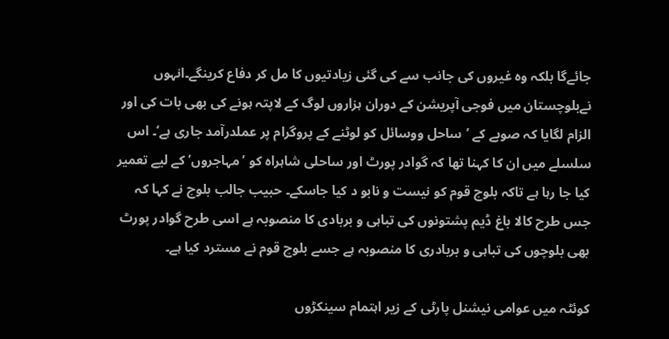جائےگا بلکہ وہ غیروں کی جانب سے کی گئی زیادتیوں کا مل کر دفاع کرینگے۔انہوں نےبلوچستان میں فوجی آپریشن کے دوران ہزاروں لوگ کے لاپتہ ہونے کی بھی بات کی اور الزام لگایا کہ صوبے کے ’ساحل ووسائل کو لوٹنے کے پروگرام پر عملدرآمد جاری ہے‘۔ اس سلسلے میں ان کا کہنا تھا کہ گوادر پورٹ اور ساحلی شاہراہ کو ’مہاجروں‘ کے لیے تعمیر کیا جا رہا ہے تاکہ بلوچ قوم کو نیست و نابو د کیا جاسکے۔ حبیب جالب بلوچ نے کہا کہ جس طرح کالا باغ ڈیم پشتونوں کی تباہی و بربادی کا منصوبہ ہے اسی طرح گوادر پورٹ بھی بلوچوں کی تباہی و بربادری کا منصوبہ ہے جسے بلوچ قوم نے مسترد کیا ہے۔

کوئٹہ میں عوامی نیشنل پارٹی کے زیر اہتمام سینکڑوں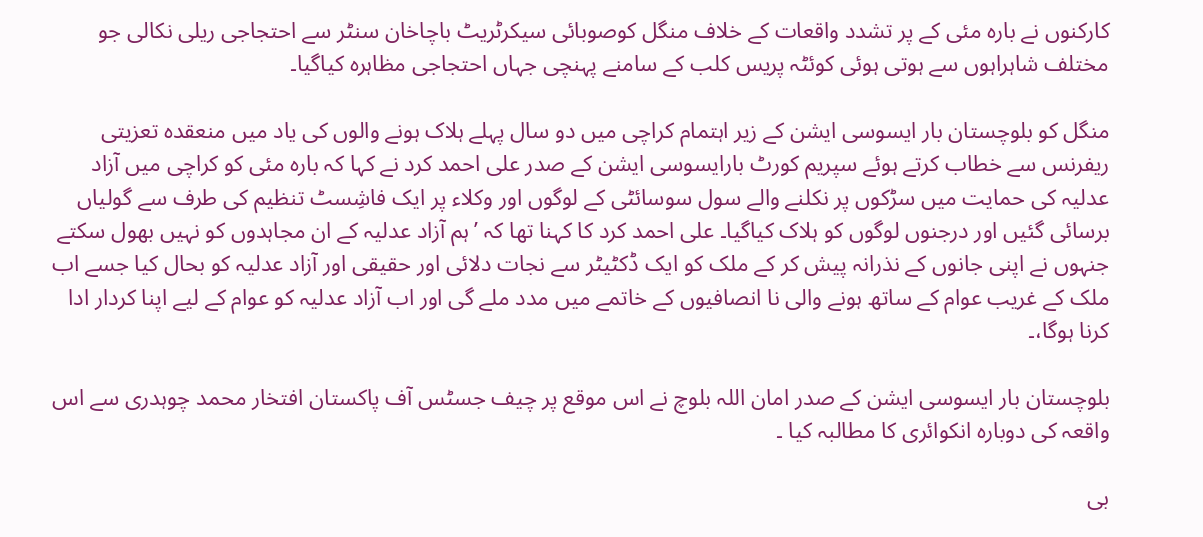کارکنوں نے بارہ مئی کے پر تشدد واقعات کے خلاف منگل کوصوبائی سیکرٹریٹ باچاخان سنٹر سے احتجاجی ریلی نکالی جو مختلف شاہراہوں سے ہوتی ہوئی کوئٹہ پریس کلب کے سامنے پہنچی جہاں احتجاجی مظاہرہ کیاگیا۔

منگل کو بلوچستان بار ایسوسی ایشن کے زیر اہتمام کراچی میں دو سال پہلے ہلاک ہونے والوں کی یاد میں منعقدہ تعزیتی ریفرنس سے خطاب کرتے ہوئے سپریم کورٹ بارایسوسی ایشن کے صدر علی احمد کرد نے کہا کہ بارہ مئی کو کراچی میں آزاد عدلیہ کی حمایت میں سڑکوں پر نکلنے والے سول سوسائٹی کے لوگوں اور وکلاء پر ایک فاشِسٹ تنظیم کی طرف سے گولیاں برسائی گئیں اور درجنوں لوگوں کو ہلاک کیاگیا۔ علی احمد کرد کا کہنا تھا کہ ’ہم آزاد عدلیہ کے ان مجاہدوں کو نہیں بھول سکتے جنہوں نے اپنی جانوں کے نذرانہ پیش کر کے ملک کو ایک ڈکٹیٹر سے نجات دلائی اور حقیقی اور آزاد عدلیہ کو بحال کیا جسے اب ملک کے غریب عوام کے ساتھ ہونے والی نا انصافیوں کے خاتمے میں مدد ملے گی اور اب آزاد عدلیہ کو عوام کے لیے اپنا کردار ادا کرنا ہوگا،۔

بلوچستان بار ایسوسی ایشن کے صدر امان اللہ بلوچ نے اس موقع پر چیف جسٹس آف پاکستان افتخار محمد چوہدری سے اس واقعہ کی دوبارہ انکوائری کا مطالبہ کیا ۔

بی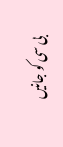بی سی کو جانیں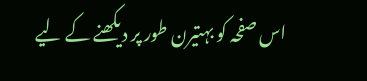اس صفحہ کو بہتیرن طور پر دیکھنے کے لیے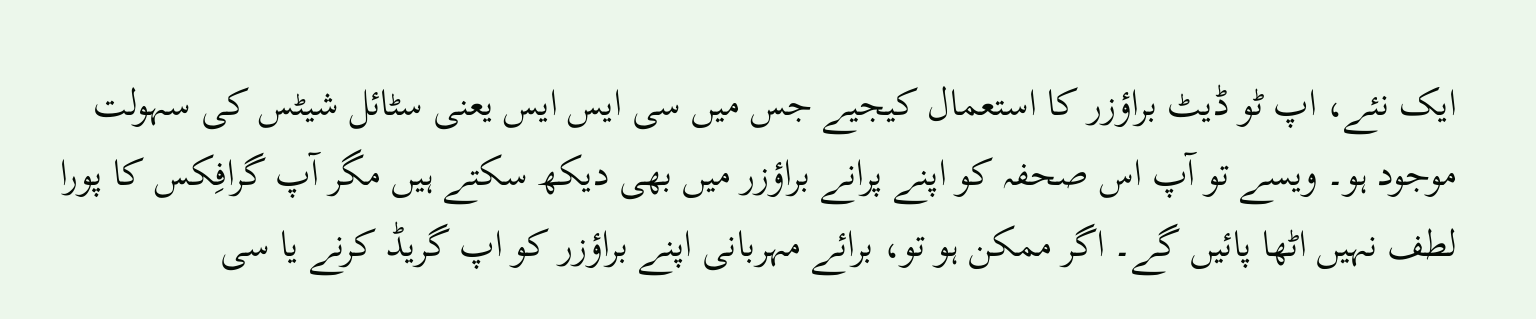ایک نئے، اپ ٹو ڈیٹ براؤزر کا استعمال کیجیے جس میں سی ایس ایس یعنی سٹائل شیٹس کی سہولت موجود ہو۔ ویسے تو آپ اس صحفہ کو اپنے پرانے براؤزر میں بھی دیکھ سکتے ہیں مگر آپ گرافِکس کا پورا لطف نہیں اٹھا پائیں گے۔ اگر ممکن ہو تو، برائے مہربانی اپنے براؤزر کو اپ گریڈ کرنے یا سی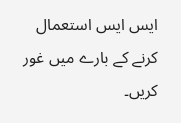ایس ایس استعمال کرنے کے بارے میں غور کریں۔